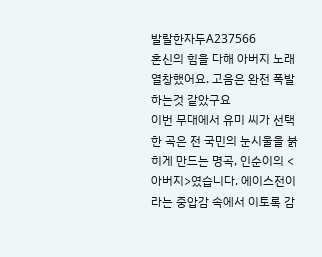발랄한자두A237566
혼신의 힘을 다해 아버지 노래 열창했어요. 고음은 완전 폭발하는것 같았구요
이번 무대에서 유미 씨가 선택한 곡은 전 국민의 눈시울을 붉히게 만드는 명곡, 인순이의 <아버지>였습니다. 에이스전이라는 중압감 속에서 이토록 감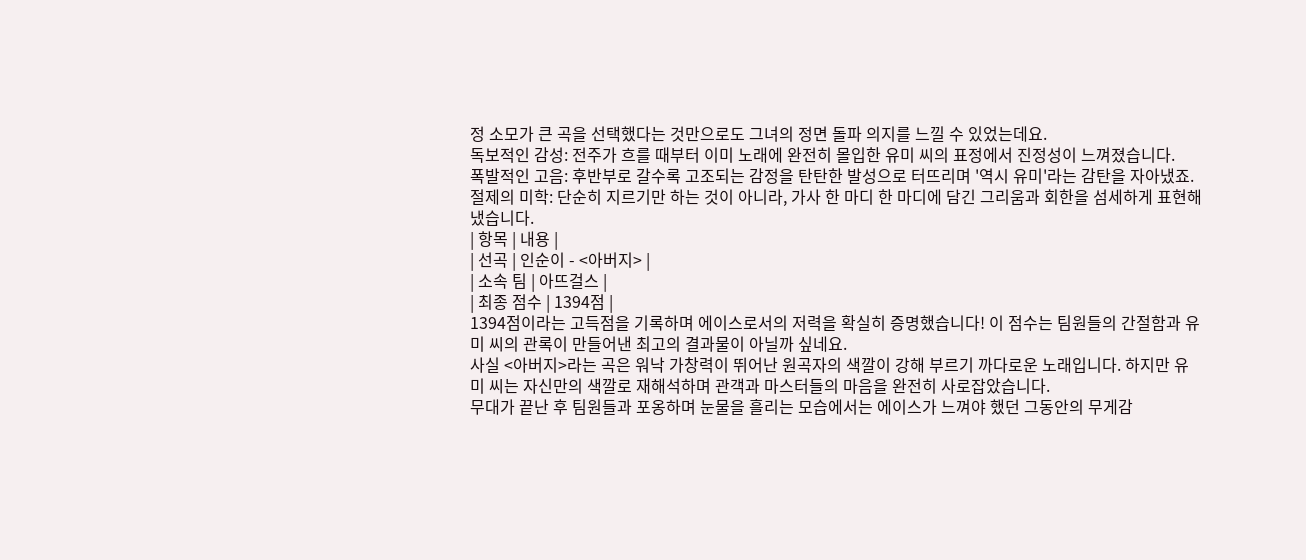정 소모가 큰 곡을 선택했다는 것만으로도 그녀의 정면 돌파 의지를 느낄 수 있었는데요.
독보적인 감성: 전주가 흐를 때부터 이미 노래에 완전히 몰입한 유미 씨의 표정에서 진정성이 느껴졌습니다.
폭발적인 고음: 후반부로 갈수록 고조되는 감정을 탄탄한 발성으로 터뜨리며 '역시 유미'라는 감탄을 자아냈죠.
절제의 미학: 단순히 지르기만 하는 것이 아니라, 가사 한 마디 한 마디에 담긴 그리움과 회한을 섬세하게 표현해냈습니다.
| 항목 | 내용 |
| 선곡 | 인순이 - <아버지> |
| 소속 팀 | 아뜨걸스 |
| 최종 점수 | 1394점 |
1394점이라는 고득점을 기록하며 에이스로서의 저력을 확실히 증명했습니다! 이 점수는 팀원들의 간절함과 유미 씨의 관록이 만들어낸 최고의 결과물이 아닐까 싶네요.
사실 <아버지>라는 곡은 워낙 가창력이 뛰어난 원곡자의 색깔이 강해 부르기 까다로운 노래입니다. 하지만 유미 씨는 자신만의 색깔로 재해석하며 관객과 마스터들의 마음을 완전히 사로잡았습니다.
무대가 끝난 후 팀원들과 포옹하며 눈물을 흘리는 모습에서는 에이스가 느껴야 했던 그동안의 무게감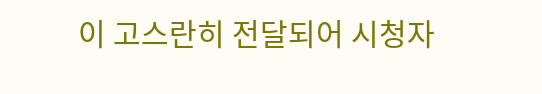이 고스란히 전달되어 시청자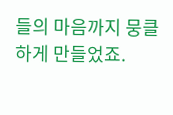들의 마음까지 뭉클하게 만들었죠.